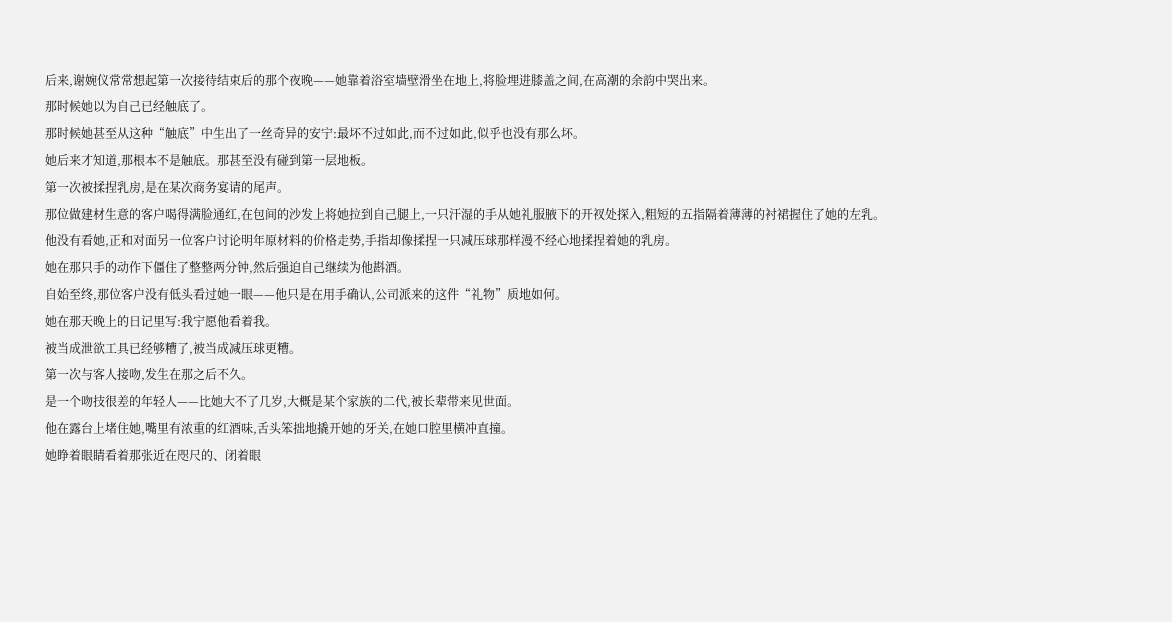后来,谢婉仪常常想起第一次接待结束后的那个夜晚——她靠着浴室墙壁滑坐在地上,将脸埋进膝盖之间,在高潮的余韵中哭出来。
那时候她以为自己已经触底了。
那时候她甚至从这种“触底”中生出了一丝奇异的安宁:最坏不过如此,而不过如此,似乎也没有那么坏。
她后来才知道,那根本不是触底。那甚至没有碰到第一层地板。
第一次被揉捏乳房,是在某次商务宴请的尾声。
那位做建材生意的客户喝得满脸通红,在包间的沙发上将她拉到自己腿上,一只汗湿的手从她礼服腋下的开衩处探入,粗短的五指隔着薄薄的衬裙握住了她的左乳。
他没有看她,正和对面另一位客户讨论明年原材料的价格走势,手指却像揉捏一只减压球那样漫不经心地揉捏着她的乳房。
她在那只手的动作下僵住了整整两分钟,然后强迫自己继续为他斟酒。
自始至终,那位客户没有低头看过她一眼——他只是在用手确认,公司派来的这件“礼物”质地如何。
她在那天晚上的日记里写:我宁愿他看着我。
被当成泄欲工具已经够糟了,被当成减压球更糟。
第一次与客人接吻,发生在那之后不久。
是一个吻技很差的年轻人——比她大不了几岁,大概是某个家族的二代,被长辈带来见世面。
他在露台上堵住她,嘴里有浓重的红酒味,舌头笨拙地撬开她的牙关,在她口腔里横冲直撞。
她睁着眼睛看着那张近在咫尺的、闭着眼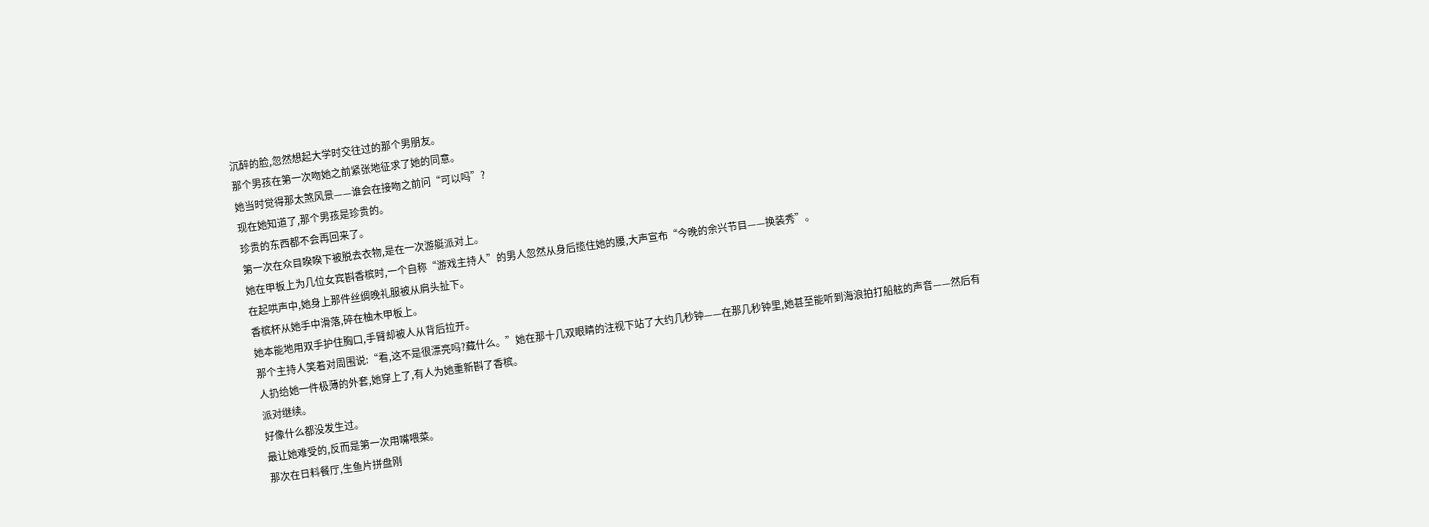沉醉的脸,忽然想起大学时交往过的那个男朋友。
那个男孩在第一次吻她之前紧张地征求了她的同意。
她当时觉得那太煞风景——谁会在接吻之前问“可以吗”?
现在她知道了,那个男孩是珍贵的。
珍贵的东西都不会再回来了。
第一次在众目睽睽下被脱去衣物,是在一次游艇派对上。
她在甲板上为几位女宾斟香槟时,一个自称“游戏主持人”的男人忽然从身后揽住她的腰,大声宣布“今晚的余兴节目——换装秀”。
在起哄声中,她身上那件丝绸晚礼服被从肩头扯下。
香槟杯从她手中滑落,碎在柚木甲板上。
她本能地用双手护住胸口,手臂却被人从背后拉开。
那个主持人笑着对周围说:“看,这不是很漂亮吗?藏什么。”她在那十几双眼睛的注视下站了大约几秒钟——在那几秒钟里,她甚至能听到海浪拍打船舷的声音——然后有人扔给她一件极薄的外套,她穿上了,有人为她重新斟了香槟。
派对继续。
好像什么都没发生过。
最让她难受的,反而是第一次用嘴喂菜。
那次在日料餐厅,生鱼片拼盘刚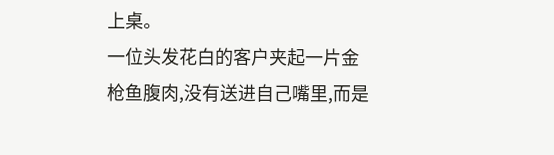上桌。
一位头发花白的客户夹起一片金枪鱼腹肉,没有送进自己嘴里,而是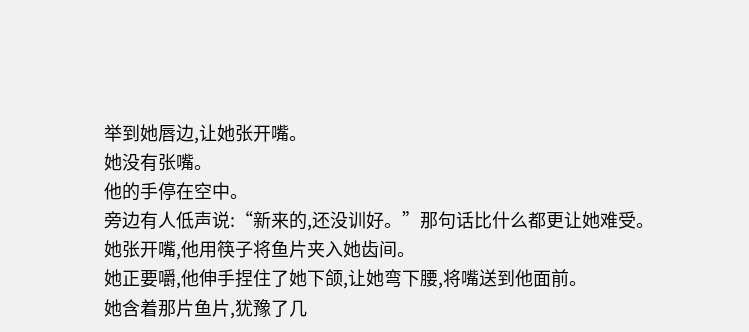举到她唇边,让她张开嘴。
她没有张嘴。
他的手停在空中。
旁边有人低声说:“新来的,还没训好。”那句话比什么都更让她难受。
她张开嘴,他用筷子将鱼片夹入她齿间。
她正要嚼,他伸手捏住了她下颌,让她弯下腰,将嘴送到他面前。
她含着那片鱼片,犹豫了几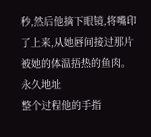秒,然后他摘下眼镜,将嘴印了上来,从她唇间接过那片被她的体温捂热的鱼肉。
永久地址
整个过程他的手指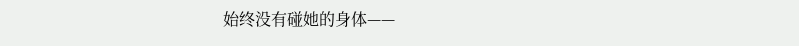始终没有碰她的身体——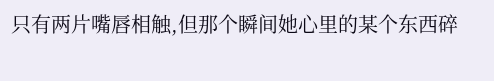只有两片嘴唇相触,但那个瞬间她心里的某个东西碎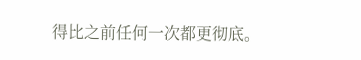得比之前任何一次都更彻底。